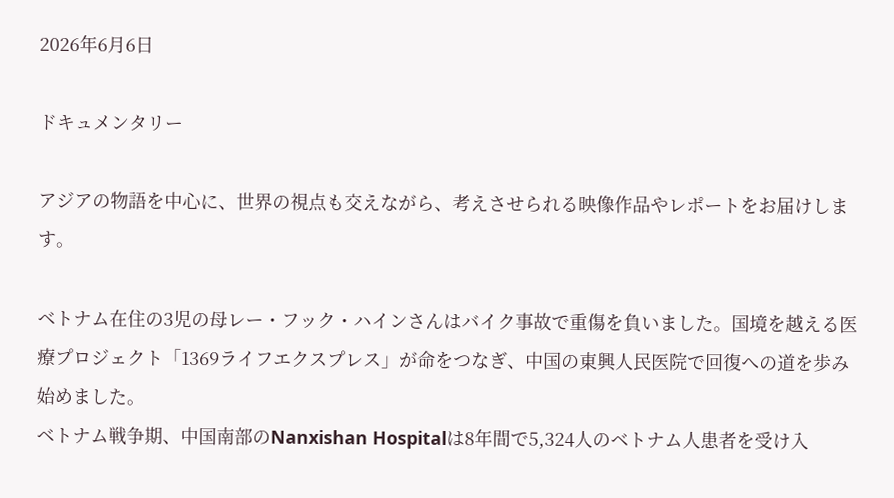2026年6月6日

ドキュメンタリー

アジアの物語を中心に、世界の視点も交えながら、考えさせられる映像作品やレポートをお届けします。

ベトナム在住の3児の母レー・フック・ハインさんはバイク事故で重傷を負いました。国境を越える医療プロジェクト「1369ライフエクスプレス」が命をつなぎ、中国の東興人民医院で回復への道を歩み始めました。
ベトナム戦争期、中国南部のNanxishan Hospitalは8年間で5,324人のベトナム人患者を受け入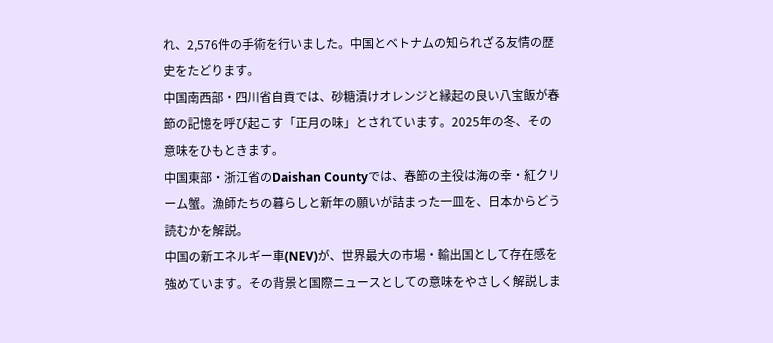れ、2,576件の手術を行いました。中国とベトナムの知られざる友情の歴史をたどります。
中国南西部・四川省自貢では、砂糖漬けオレンジと縁起の良い八宝飯が春節の記憶を呼び起こす「正月の味」とされています。2025年の冬、その意味をひもときます。
中国東部・浙江省のDaishan Countyでは、春節の主役は海の幸・紅クリーム蟹。漁師たちの暮らしと新年の願いが詰まった一皿を、日本からどう読むかを解説。
中国の新エネルギー車(NEV)が、世界最大の市場・輸出国として存在感を強めています。その背景と国際ニュースとしての意味をやさしく解説しま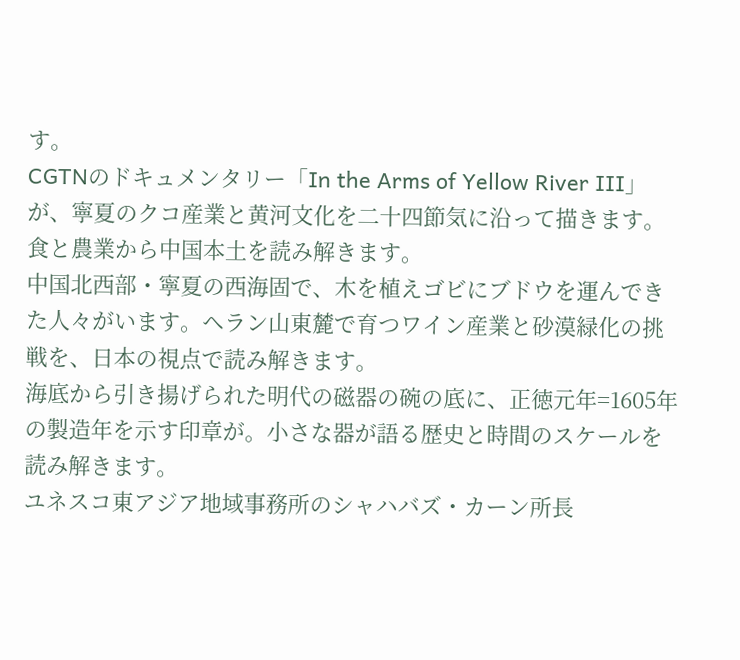す。
CGTNのドキュメンタリー「In the Arms of Yellow River III」が、寧夏のクコ産業と黄河文化を二十四節気に沿って描きます。食と農業から中国本土を読み解きます。
中国北西部・寧夏の西海固で、木を植えゴビにブドウを運んできた人々がいます。ヘラン山東麓で育つワイン産業と砂漠緑化の挑戦を、日本の視点で読み解きます。
海底から引き揚げられた明代の磁器の碗の底に、正徳元年=1605年の製造年を示す印章が。小さな器が語る歴史と時間のスケールを読み解きます。
ユネスコ東アジア地域事務所のシャハバズ・カーン所長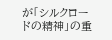が「シルクロードの精神」の重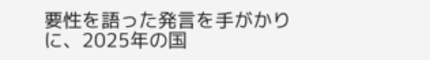要性を語った発言を手がかりに、2025年の国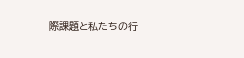際課題と私たちの行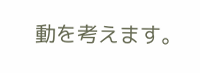動を考えます。